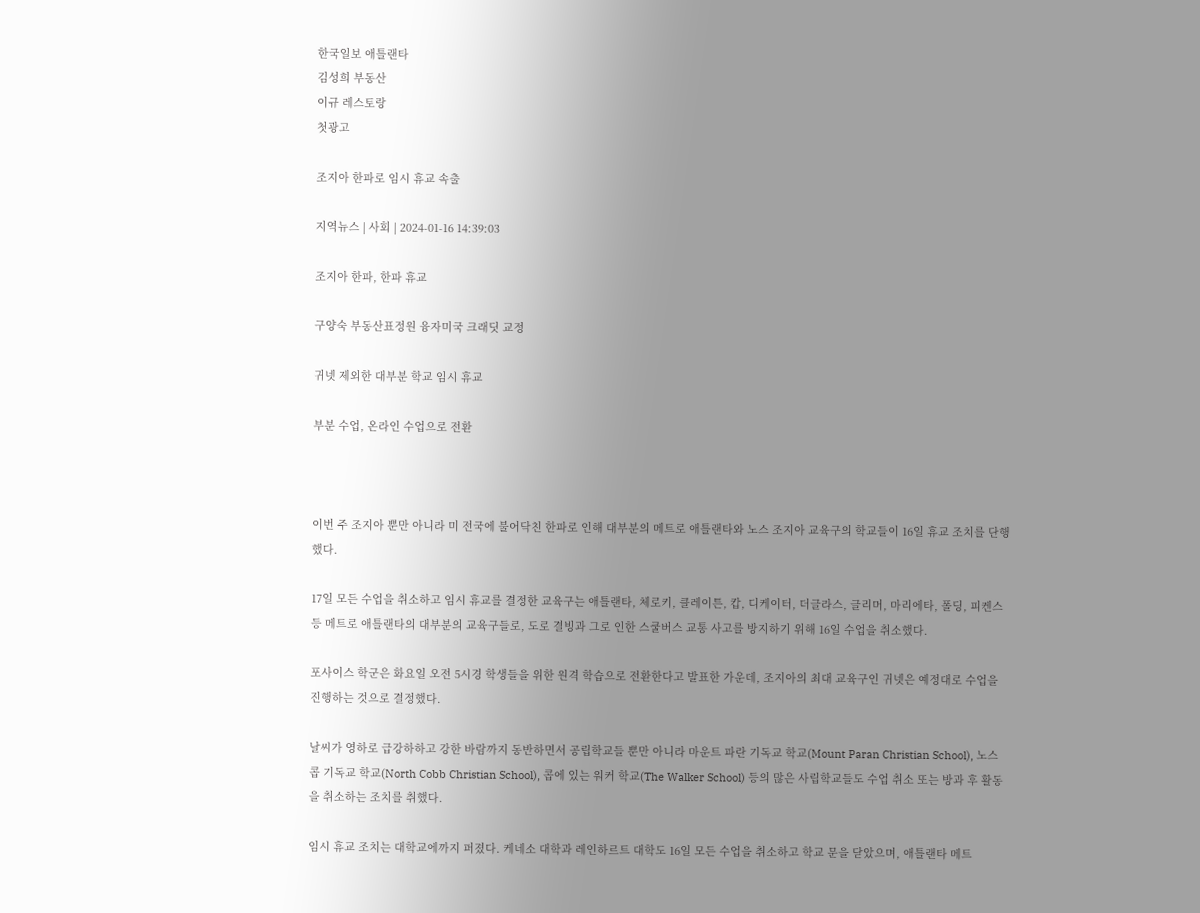한국일보 애틀랜타
김성희 부동산
이규 레스토랑
첫광고

조지아 한파로 임시 휴교 속출

지역뉴스 | 사회 | 2024-01-16 14:39:03

조지아 한파, 한파 휴교

구양숙 부동산표정원 융자미국 크래딧 교정

귀넷 제외한 대부분 학교 임시 휴교

부분 수업, 온라인 수업으로 전환



이번 주 조지아 뿐만 아니라 미 전국에 불어닥친 한파로 인해 대부분의 메트로 애틀랜타와 노스 조지아 교육구의 학교들이 16일 휴교 조치를 단행했다.

17일 모든 수업을 취소하고 임시 휴교를 결정한 교육구는 애틀랜타, 체로키, 클레이튼, 캅, 디케이터, 더글라스, 글리머, 마리에타, 폴딩, 피켄스 등 메트로 애틀랜타의 대부분의 교육구들로, 도로 결빙과 그로 인한 스쿨버스 교통 사고를 방지하기 위해 16일 수업을 취소했다.

포사이스 학군은 화요일 오전 5시경 학생들을 위한 원격 학습으로 전환한다고 발표한 가운데, 조지아의 최대 교육구인 귀넷은 예정대로 수업을 진행하는 것으로 결정했다.

날씨가 영하로 급강하하고 강한 바람까지 동반하면서 공립학교들 뿐만 아니라 마운트 파란 기독교 학교(Mount Paran Christian School), 노스 콥 기독교 학교(North Cobb Christian School), 콥에 있는 워커 학교(The Walker School) 등의 많은 사립학교들도 수업 취소 또는 방과 후 활동을 취소하는 조치를 취했다.

임시 휴교 조치는 대학교에까지 퍼졌다. 케네소 대학과 레인하르트 대학도 16일 모든 수업을 취소하고 학교 문을 닫았으며, 애틀랜타 메트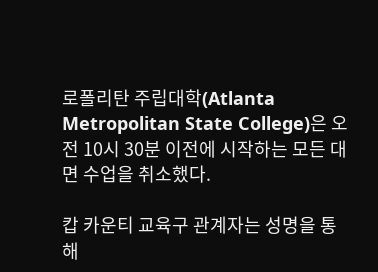로폴리탄 주립대학(Atlanta Metropolitan State College)은 오전 10시 30분 이전에 시작하는 모든 대면 수업을 취소했다.

캅 카운티 교육구 관계자는 성명을 통해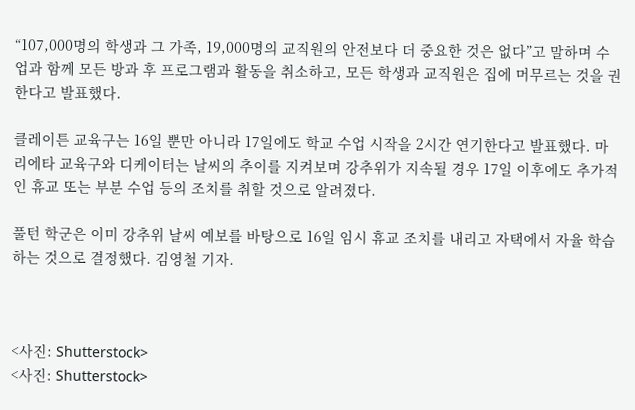“107,000명의 학생과 그 가족, 19,000명의 교직원의 안전보다 더 중요한 것은 없다”고 말하며 수업과 함께 모든 방과 후 프로그램과 활동을 취소하고, 모든 학생과 교직원은 집에 머무르는 것을 권한다고 발표했다.

클레이튼 교육구는 16일 뿐만 아니라 17일에도 학교 수업 시작을 2시간 연기한다고 발표했다. 마리에타 교육구와 디케이터는 날씨의 추이를 지켜보며 강추위가 지속될 경우 17일 이후에도 추가적인 휴교 또는 부분 수업 등의 조치를 취할 것으로 알려졌다.

풀턴 학군은 이미 강추위 날씨 예보를 바탕으로 16일 임시 휴교 조치를 내리고 자택에서 자율 학습하는 것으로 결정했다. 김영철 기자.



<사진: Shutterstock>
<사진: Shutterstock>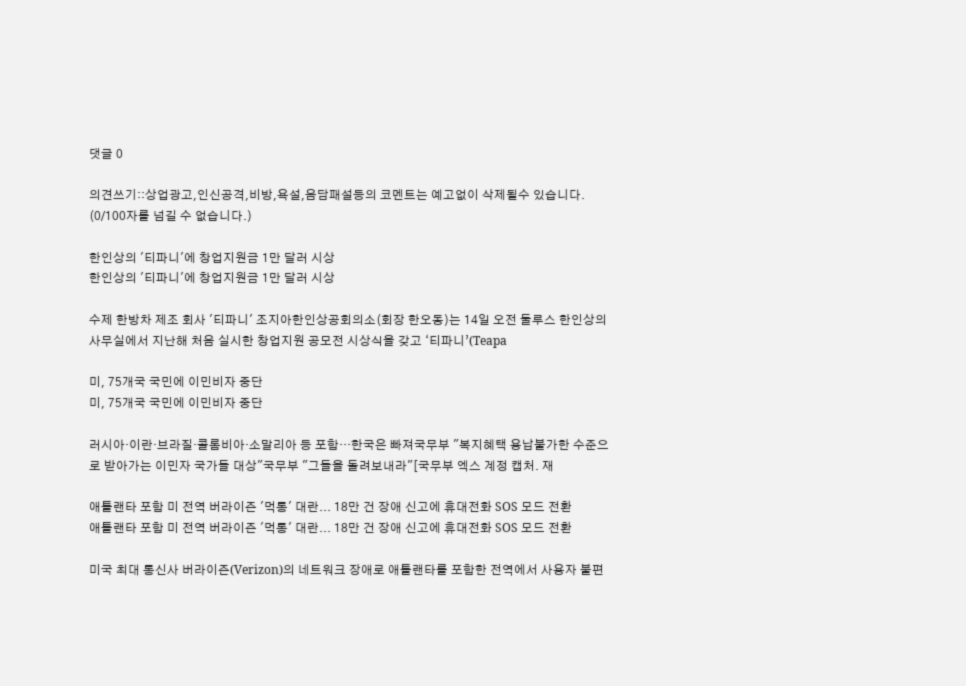댓글 0

의견쓰기::상업광고,인신공격,비방,욕설,음담패설등의 코멘트는 예고없이 삭제될수 있습니다. (0/100자를 넘길 수 없습니다.)

한인상의 '티파니'에 창업지원금 1만 달러 시상
한인상의 '티파니'에 창업지원금 1만 달러 시상

수제 한방차 제조 회사 '티파니' 조지아한인상공회의소(회장 한오동)는 14일 오전 둘루스 한인상의 사무실에서 지난해 처음 실시한 창업지원 공모전 시상식을 갖고 ‘티파니’(Teapa

미, 75개국 국민에 이민비자 중단
미, 75개국 국민에 이민비자 중단

러시아·이란·브라질·콜롬비아·소말리아 등 포함…한국은 빠져국무부 "복지혜택 용납불가한 수준으로 받아가는 이민자 국가들 대상"국무부 "그들을 돌려보내라"[국무부 엑스 계정 캡처. 재

애틀랜타 포함 미 전역 버라이즌 '먹통' 대란... 18만 건 장애 신고에 휴대전화 SOS 모드 전환
애틀랜타 포함 미 전역 버라이즌 '먹통' 대란... 18만 건 장애 신고에 휴대전화 SOS 모드 전환

미국 최대 통신사 버라이즌(Verizon)의 네트워크 장애로 애틀랜타를 포함한 전역에서 사용자 불편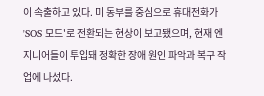이 속출하고 있다. 미 동부를 중심으로 휴대전화가 'SOS 모드'로 전환되는 현상이 보고됐으며, 현재 엔지니어들이 투입돼 정확한 장애 원인 파악과 복구 작업에 나섰다.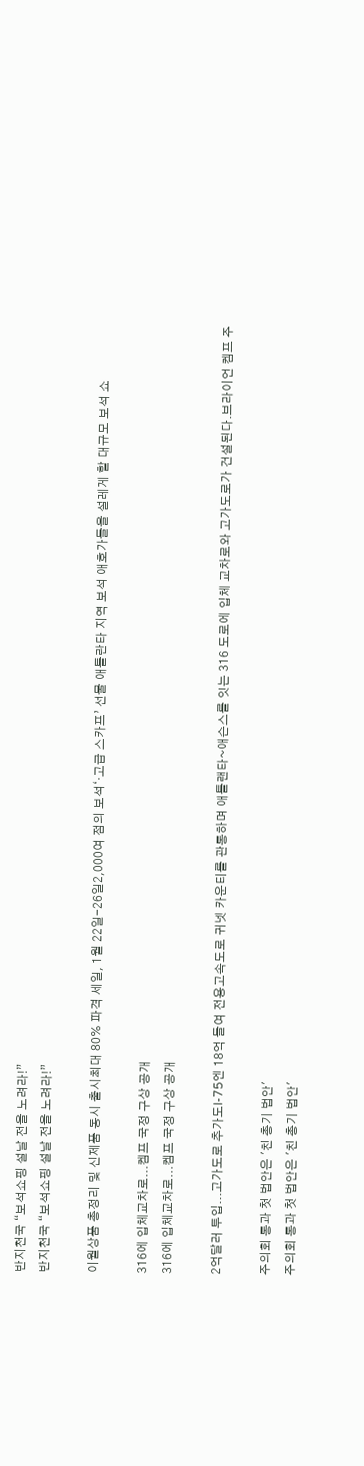반지천국 “보석쇼핑 설날 전을 노려라!”
반지천국 “보석쇼핑 설날 전을 노려라!”

이월상품 총정리 및 신제품 동시 출시최대 80% 파격 세일, 1월 22일-26일2,000여 점의 보석‘·고급 스카프’ 선물 애틀란타 지역 보석 애호가들을 설레게 할 대규모 보석 쇼

316에 입체교차로...켐프 국정 구상 공개
316에 입체교차로...켐프 국정 구상 공개

2억달러 투입...고가도로 추가도I-75엔 18억 들여 전용고속도로 귀넷 카운티를 관통하며 애틀랜타~애슨스를 잇는 316 도로에 입체 교차로와 고가도로가 건설된다.브라이언 켐프 주

주의회 통과 첫 법안은 '친 총기 법안'
주의회 통과 첫 법안은 '친 총기 법안'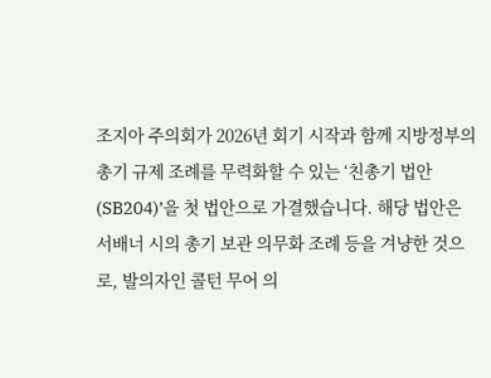조지아 주의회가 2026년 회기 시작과 함께 지방정부의 총기 규제 조례를 무력화할 수 있는 ‘친총기 법안(SB204)’을 첫 법안으로 가결했습니다. 해당 법안은 서배너 시의 총기 보관 의무화 조례 등을 겨냥한 것으로, 발의자인 콜턴 무어 의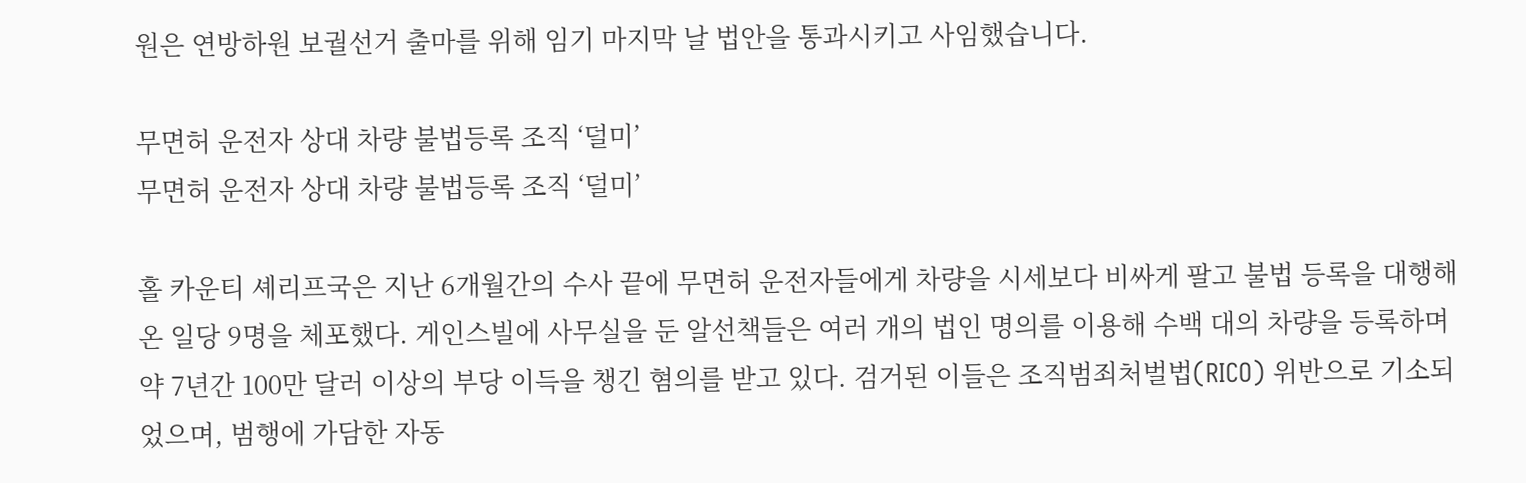원은 연방하원 보궐선거 출마를 위해 임기 마지막 날 법안을 통과시키고 사임했습니다.

무면허 운전자 상대 차량 불법등록 조직 ‘덜미’
무면허 운전자 상대 차량 불법등록 조직 ‘덜미’

홀 카운티 셰리프국은 지난 6개월간의 수사 끝에 무면허 운전자들에게 차량을 시세보다 비싸게 팔고 불법 등록을 대행해온 일당 9명을 체포했다. 게인스빌에 사무실을 둔 알선책들은 여러 개의 법인 명의를 이용해 수백 대의 차량을 등록하며 약 7년간 100만 달러 이상의 부당 이득을 챙긴 혐의를 받고 있다. 검거된 이들은 조직범죄처벌법(RICO) 위반으로 기소되었으며, 범행에 가담한 자동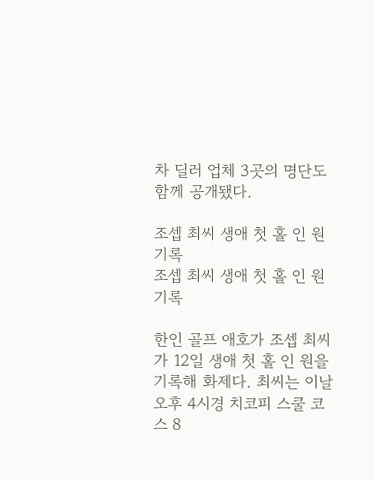차 딜러 업체 3곳의 명단도 함께 공개됐다.

조셉 최씨 생애 첫 홀 인 원 기록
조셉 최씨 생애 첫 홀 인 원 기록

한인 골프 애호가 조셉 최씨가 12일 생애 첫 홀 인 원을 기록해 화제다. 최씨는 이날 오후 4시경 치코피 스쿨 코스 8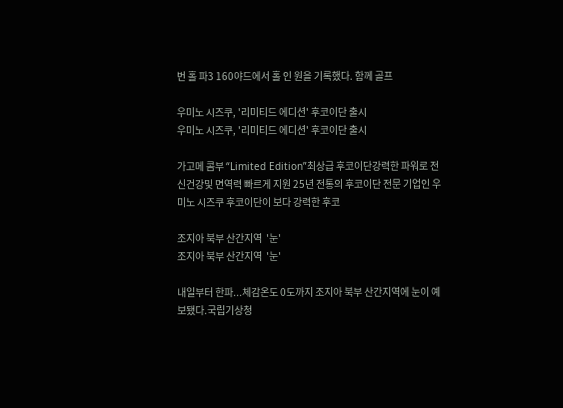번 홀 파3 160야드에서 홀 인 원을 기록했다. 함께 골프

우미노 시즈쿠, '리미티드 에디션' 후코이단 출시
우미노 시즈쿠, '리미티드 에디션' 후코이단 출시

가고메 콤부 “Limited Edition”최상급 후코이단강력한 파워로 전신건강및 면역력 빠르게 지원 25년 전통의 후코이단 전문 기업인 우미노 시즈쿠 후코이단이 보다 강력한 후코

조지아 북부 산간지역  '눈'
조지아 북부 산간지역  '눈'

내일부터 한파...체감온도 0도까지 조지아 북부 산간지역에 눈이 예보됐다.국립기상청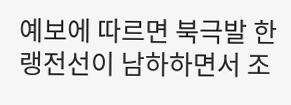예보에 따르면 북극발 한랭전선이 남하하면서 조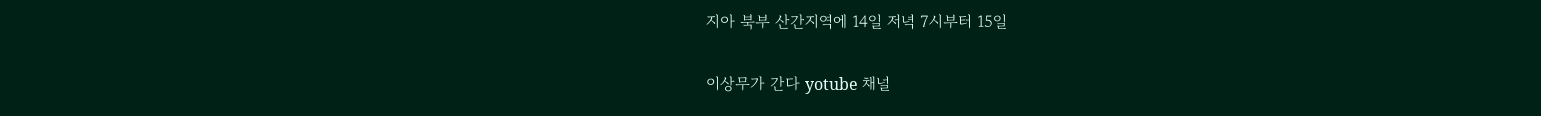지아 북부 산간지역에 14일 저녁 7시부터 15일

이상무가 간다 yotube 채널